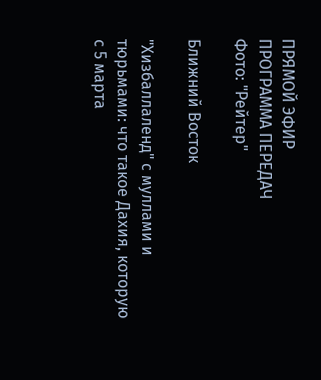ПРЯМОЙ ЭФИР
ПРОГРАММА ПЕРЕДАЧ
Фото: "Рейтер"

Ближний Восток

"Хизбаллаленд" с муллами и тюрьмами: что такое Дахия, которую с 5 марта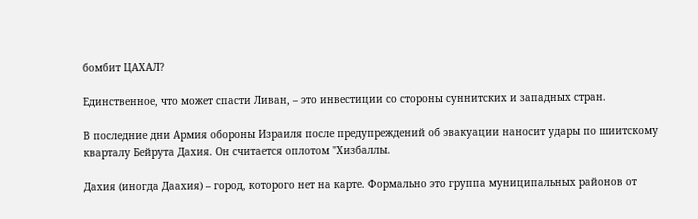бомбит ЦАХАЛ?

Единственное, что может спасти Ливан, – это инвестиции со стороны суннитских и западных стран.

В последние дни Армия обороны Израиля после предупреждений об эвакуации наносит удары по шиитскому кварталу Бейрута Дахия. Он считается оплотом "Хизбаллы.

Дахия (иногда Даахия) – город, которого нет на карте. Формально это группа муниципальных районов от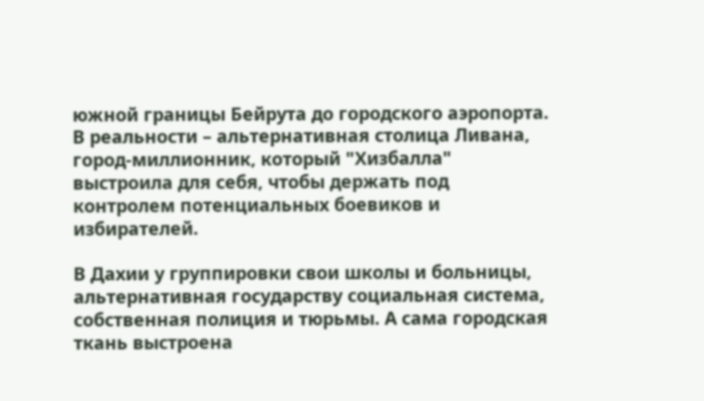южной границы Бейрута до городского аэропорта. В реальности – альтернативная столица Ливана, город-миллионник, который "Хизбалла" выстроила для себя, чтобы держать под контролем потенциальных боевиков и избирателей.

В Дахии у группировки свои школы и больницы, альтернативная государству социальная система, собственная полиция и тюрьмы. А сама городская ткань выстроена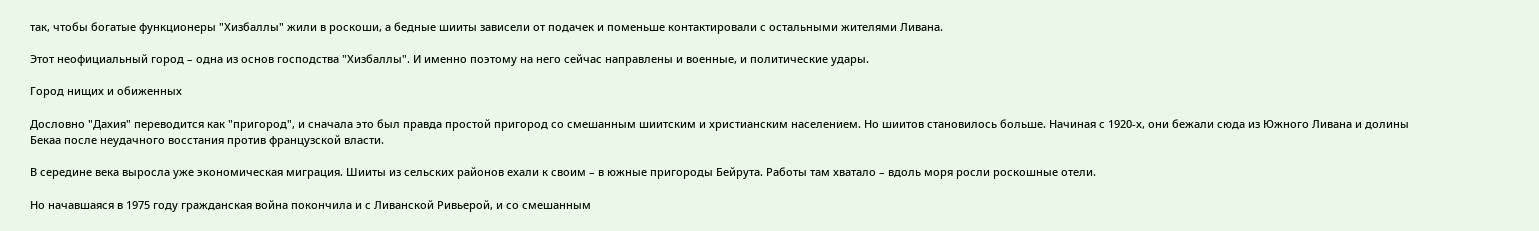так, чтобы богатые функционеры "Хизбаллы" жили в роскоши, а бедные шииты зависели от подачек и поменьше контактировали с остальными жителями Ливана.

Этот неофициальный город – одна из основ господства "Хизбаллы". И именно поэтому на него сейчас направлены и военные, и политические удары.

Город нищих и обиженных

Дословно "Дахия" переводится как "пригород", и сначала это был правда простой пригород со смешанным шиитским и христианским населением. Но шиитов становилось больше. Начиная с 1920-х, они бежали сюда из Южного Ливана и долины Бекаа после неудачного восстания против французской власти.

В середине века выросла уже экономическая миграция. Шииты из сельских районов ехали к своим – в южные пригороды Бейрута. Работы там хватало – вдоль моря росли роскошные отели.

Но начавшаяся в 1975 году гражданская война покончила и с Ливанской Ривьерой, и со смешанным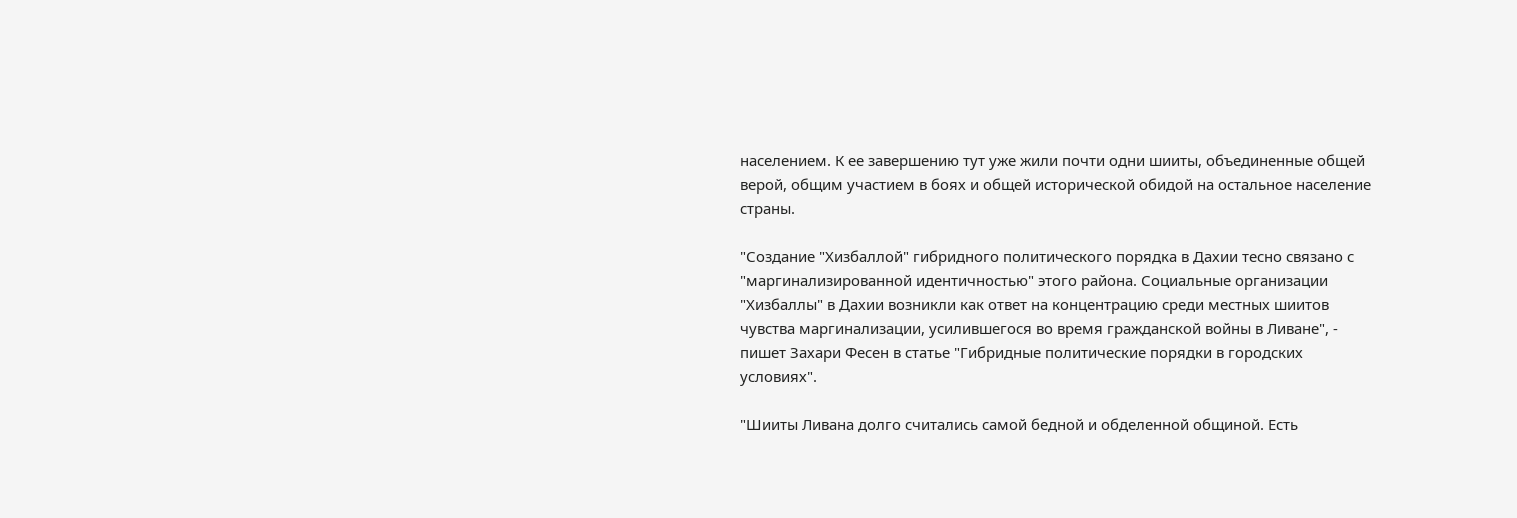населением. К ее завершению тут уже жили почти одни шииты, объединенные общей верой, общим участием в боях и общей исторической обидой на остальное население страны.

"Создание "Хизбаллой" гибридного политического порядка в Дахии тесно связано с "маргинализированной идентичностью" этого района. Социальные организации "Хизбаллы" в Дахии возникли как ответ на концентрацию среди местных шиитов чувства маргинализации, усилившегося во время гражданской войны в Ливане", - пишет Захари Фесен в статье "Гибридные политические порядки в городских условиях".

"Шииты Ливана долго считались самой бедной и обделенной общиной. Есть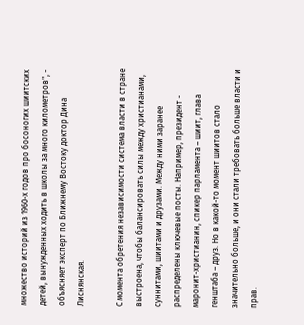множество историй из 1960-х годов про босоногих шиитских детей, вынужденных ходить в школы за много километров", - объясняет эксперт по Ближнему Востоку доктор Дина Лиснянская.

С момента обретения независимости система власти в стране выстроена, чтобы балансировать силы между христианами, суннитами, шиитами и друзами. Между ними заранее распределены ключевые посты. Например, президент - маронит-христианин, спикер парламента – шиит, глава генштаба – друз. Но в какой-то момент шиитов стало значительно больше, и они стали требовать больше власти и прав.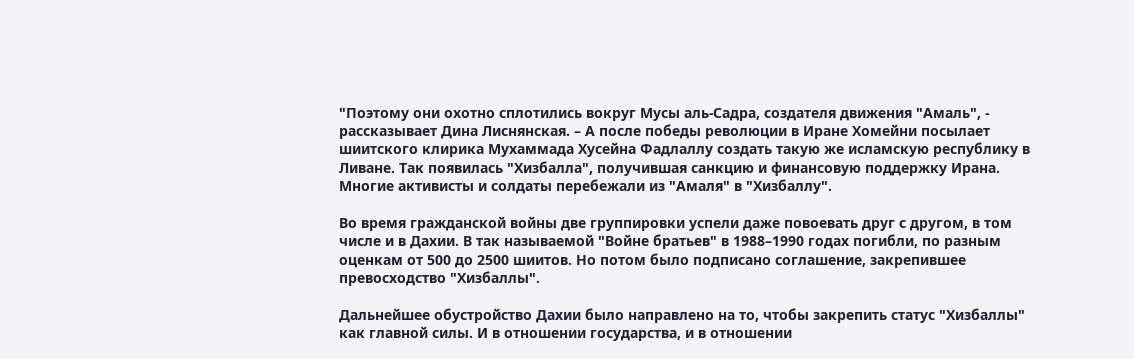"Поэтому они охотно сплотились вокруг Мусы аль-Садра, создателя движения "Амаль", - рассказывает Дина Лиснянская. – А после победы революции в Иране Хомейни посылает шиитского клирика Мухаммада Хусейна Фадлаллу создать такую же исламскую республику в Ливане. Так появилась "Хизбалла", получившая санкцию и финансовую поддержку Ирана. Многие активисты и солдаты перебежали из "Амаля" в "Хизбаллу".

Во время гражданской войны две группировки успели даже повоевать друг с другом, в том числе и в Дахии. В так называемой "Войне братьев" в 1988–1990 годах погибли, по разным оценкам от 500 до 2500 шиитов. Но потом было подписано соглашение, закрепившее превосходство "Хизбаллы".

Дальнейшее обустройство Дахии было направлено на то, чтобы закрепить статус "Хизбаллы" как главной силы. И в отношении государства, и в отношении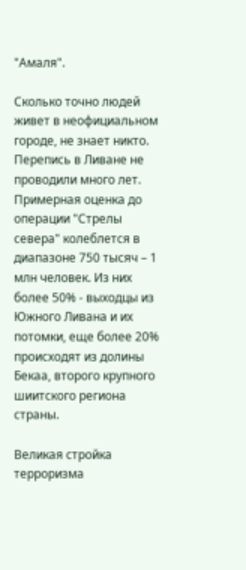"Амаля".

Сколько точно людей живет в неофициальном городе, не знает никто. Перепись в Ливане не проводили много лет. Примерная оценка до операции "Стрелы севера" колеблется в диапазоне 750 тысяч – 1 млн человек. Из них более 50% - выходцы из Южного Ливана и их потомки, еще более 20% происходят из долины Бекаа, второго крупного шиитского региона страны.

Великая стройка терроризма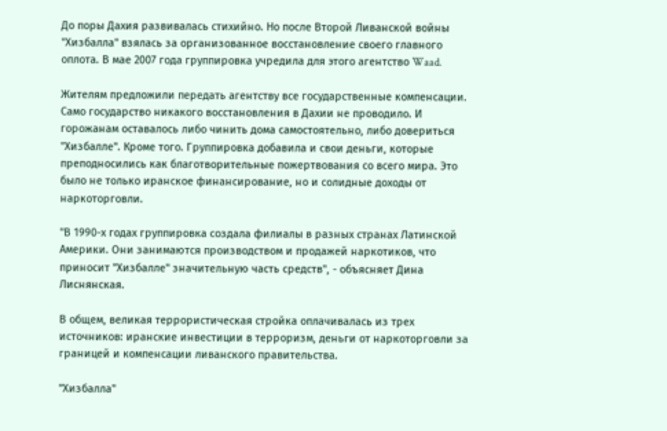До поры Дахия развивалась стихийно. Но после Второй Ливанской войны "Хизбалла" взялась за организованное восстановление своего главного оплота. В мае 2007 года группировка учредила для этого агентство Waad.

Жителям предложили передать агентству все государственные компенсации. Само государство никакого восстановления в Дахии не проводило. И горожанам оставалось либо чинить дома самостоятельно, либо довериться "Хизбалле". Кроме того. Группировка добавила и свои деньги, которые преподносились как благотворительные пожертвования со всего мира. Это было не только иранское финансирование, но и солидные доходы от наркоторговли.

"В 1990-х годах группировка создала филиалы в разных странах Латинской Америки. Они занимаются производством и продажей наркотиков, что приносит "Хизбалле" значительную часть средств", - объясняет Дина Лиснянская.

В общем, великая террористическая стройка оплачивалась из трех источников: иранские инвестиции в терроризм, деньги от наркоторговли за границей и компенсации ливанского правительства.

"Хизбалла"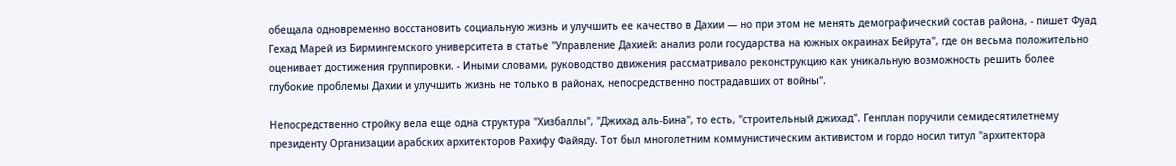обещала одновременно восстановить социальную жизнь и улучшить ее качество в Дахии — но при этом не менять демографический состав района, - пишет Фуад Гехад Марей из Бирмингемского университета в статье "Управление Дахией: анализ роли государства на южных окраинах Бейрута", где он весьма положительно оценивает достижения группировки. - Иными словами, руководство движения рассматривало реконструкцию как уникальную возможность решить более глубокие проблемы Дахии и улучшить жизнь не только в районах, непосредственно пострадавших от войны".

Непосредственно стройку вела еще одна структура "Хизбаллы", "Джихад аль-Бина", то есть, "строительный джихад". Генплан поручили семидесятилетнему президенту Организации арабских архитекторов Рахифу Файяду. Тот был многолетним коммунистическим активистом и гордо носил титул "архитектора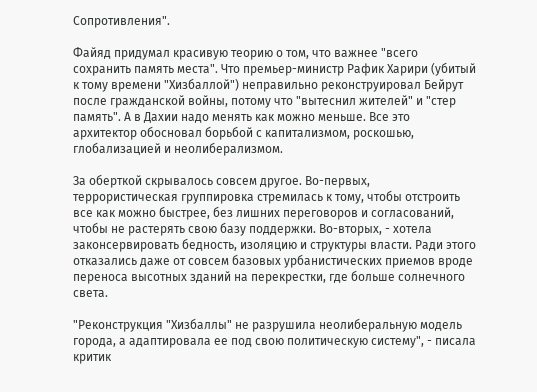Сопротивления".

Файяд придумал красивую теорию о том, что важнее "всего сохранить память места". Что премьер-министр Рафик Харири (убитый к тому времени "Хизбаллой") неправильно реконструировал Бейрут после гражданской войны, потому что "вытеснил жителей" и "стер память". А в Дахии надо менять как можно меньше. Все это архитектор обосновал борьбой с капитализмом, роскошью, глобализацией и неолиберализмом.

За оберткой скрывалось совсем другое. Во-первых, террористическая группировка стремилась к тому, чтобы отстроить все как можно быстрее, без лишних переговоров и согласований, чтобы не растерять свою базу поддержки. Во-вторых, - хотела законсервировать бедность, изоляцию и структуры власти. Ради этого отказались даже от совсем базовых урбанистических приемов вроде переноса высотных зданий на перекрестки, где больше солнечного света.

"Реконструкция "Хизбаллы" не разрушила неолиберальную модель города, а адаптировала ее под свою политическую систему", - писала критик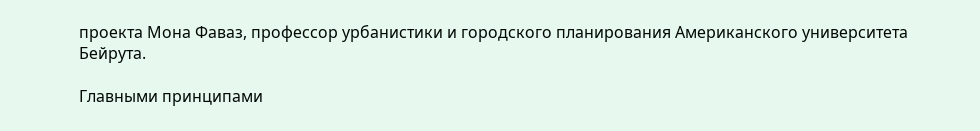проекта Мона Фаваз, профессор урбанистики и городского планирования Американского университета Бейрута.

Главными принципами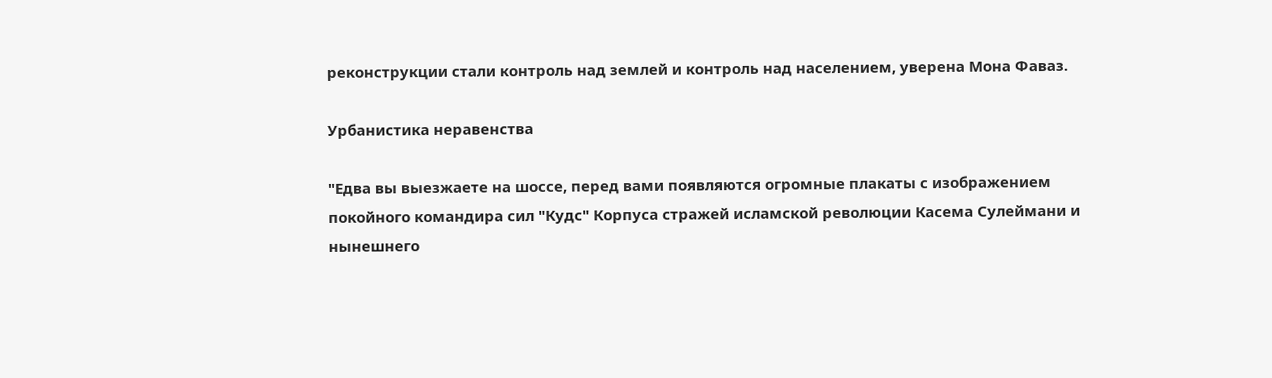реконструкции стали контроль над землей и контроль над населением, уверена Мона Фаваз.

Урбанистика неравенства

"Едва вы выезжаете на шоссе, перед вами появляются огромные плакаты с изображением покойного командира сил "Кудс" Корпуса стражей исламской революции Касема Сулеймани и нынешнего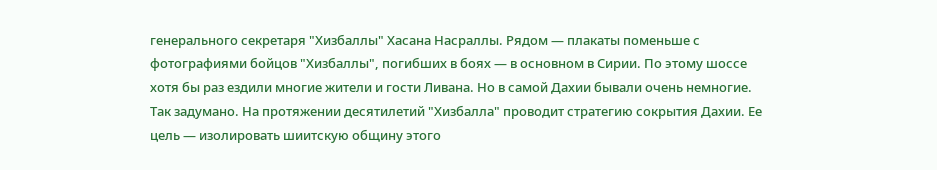генерального секретаря "Хизбаллы" Хасана Насраллы. Рядом — плакаты поменьше с фотографиями бойцов "Хизбаллы", погибших в боях — в основном в Сирии. По этому шоссе хотя бы раз ездили многие жители и гости Ливана. Но в самой Дахии бывали очень немногие. Так задумано. На протяжении десятилетий "Хизбалла" проводит стратегию сокрытия Дахии. Ее цель — изолировать шиитскую общину этого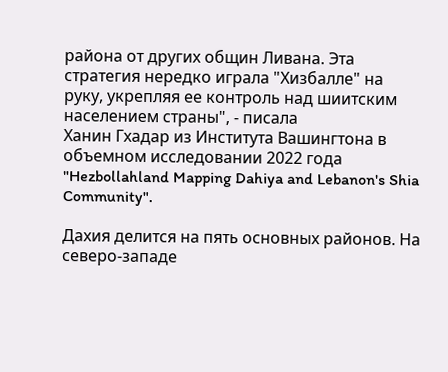района от других общин Ливана. Эта стратегия нередко играла "Хизбалле" на руку, укрепляя ее контроль над шиитским населением страны", - писала
Ханин Гхадар из Института Вашингтона в объемном исследовании 2022 года "Hezbollahland Mapping Dahiya and Lebanon's Shia Community".

Дахия делится на пять основных районов. На северо-западе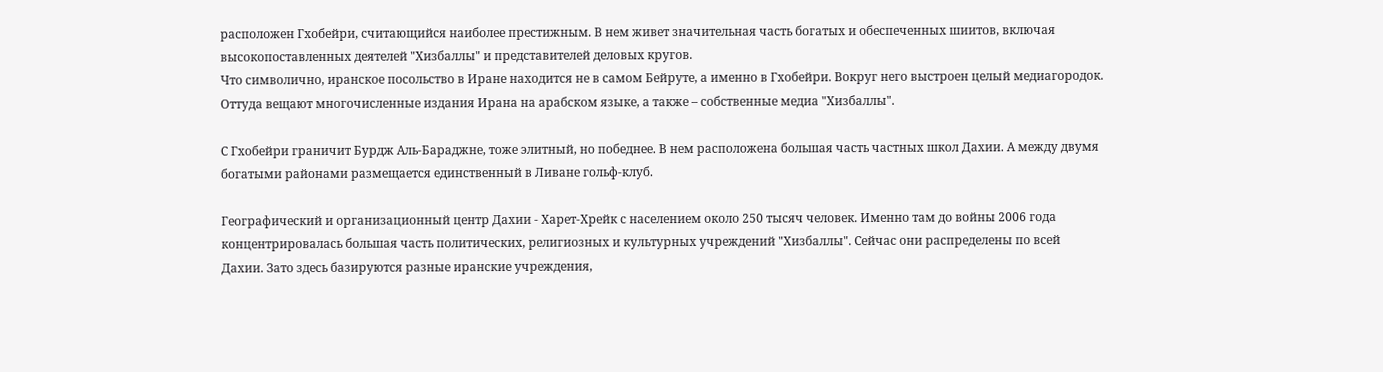расположен Гхобейри, считающийся наиболее престижным. В нем живет значительная часть богатых и обеспеченных шиитов, включая высокопоставленных деятелей "Хизбаллы" и представителей деловых кругов.
Что символично, иранское посольство в Иране находится не в самом Бейруте, а именно в Гхобейри. Вокруг него выстроен целый медиагородок. Оттуда вещают многочисленные издания Ирана на арабском языке, а также – собственные медиа "Хизбаллы".

С Гхобейри граничит Бурдж Аль-Бараджне, тоже элитный, но победнее. В нем расположена большая часть частных школ Дахии. А между двумя богатыми районами размещается единственный в Ливане гольф-клуб.

Географический и организационный центр Дахии - Харет-Хрейк с населением около 250 тысяч человек. Именно там до войны 2006 года концентрировалась большая часть политических, религиозных и культурных учреждений "Хизбаллы". Сейчас они распределены по всей Дахии. Зато здесь базируются разные иранские учреждения,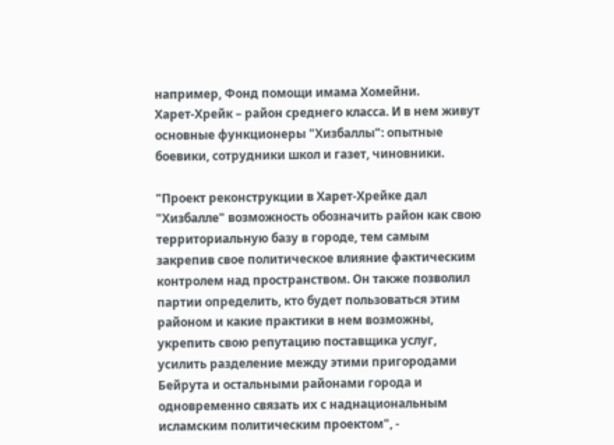например, Фонд помощи имама Хомейни.
Харет-Хрейк – район среднего класса. И в нем живут основные функционеры "Хизбаллы": опытные боевики, сотрудники школ и газет, чиновники.

"Проект реконструкции в Харет-Хрейке дал "Хизбалле" возможность обозначить район как свою территориальную базу в городе, тем самым закрепив свое политическое влияние фактическим контролем над пространством. Он также позволил партии определить, кто будет пользоваться этим районом и какие практики в нем возможны, укрепить свою репутацию поставщика услуг, усилить разделение между этими пригородами Бейрута и остальными районами города и одновременно связать их с наднациональным исламским политическим проектом", -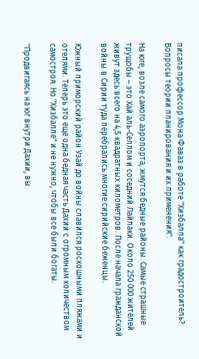писала профессор Мона Фаваз в работе "Хизбалла" как градостроитель? Вопросы теории планирования и их применения".

На юге, возле самого аэропорта, жмутся бедные районы. Самые страшные трущобы – это Хай аль-Селлом и соседний Лайлаки. Около 250 000 жителей живут здесь всего на 4,5 квадратных километров. После начала гражданской войны в Сирии туда перебрались многие сирийские беженцы.

Южный приморский район Узай до войны славился роскошными пляжами и отелями. Теперь это еще одна бедная часть Дахии с огромным количеством самостроя. Но "Хизбалле" и не нужно, чтобы все были богаты.

"Продвигаясь на юг внутри Дахии, вы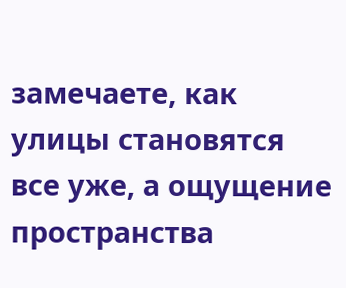замечаете, как улицы становятся все уже, а ощущение пространства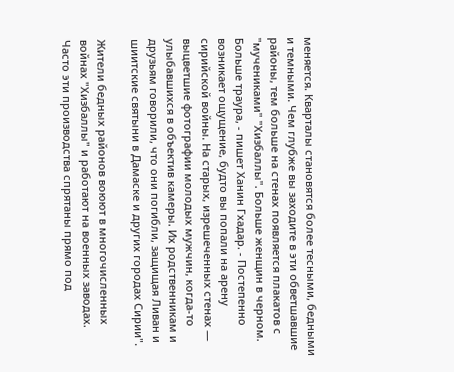меняется. Кварталы становятся более тесными, бедными и темными. Чем глубже вы заходите в эти обветшавшие районы, тем больше на стенах появляется плакатов с "мучениками" "Хизбаллы". Больше женщин в черном. Больше траура, - пишет Ханин Гхадар. - Постепенно возникает ощущение, будто вы попали на арену сирийской войны. На старых, изрешеченных стенах — выцветшие фотографии молодых мужчин, когда-то улыбавшихся в объектив камеры. Их родственникам и друзьям говорили, что они погибли, защищая Ливан и шиитские святыни в Дамаске и других городах Сирии".

Жители бедных районов воюют в многочисленных войнах "Хизбаллы" и работают на военных заводах. Часто эти производства спрятаны прямо под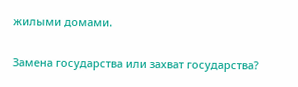жилыми домами.

Замена государства или захват государства?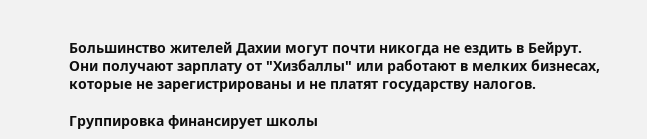Большинство жителей Дахии могут почти никогда не ездить в Бейрут. Они получают зарплату от "Хизбаллы" или работают в мелких бизнесах, которые не зарегистрированы и не платят государству налогов.

Группировка финансирует школы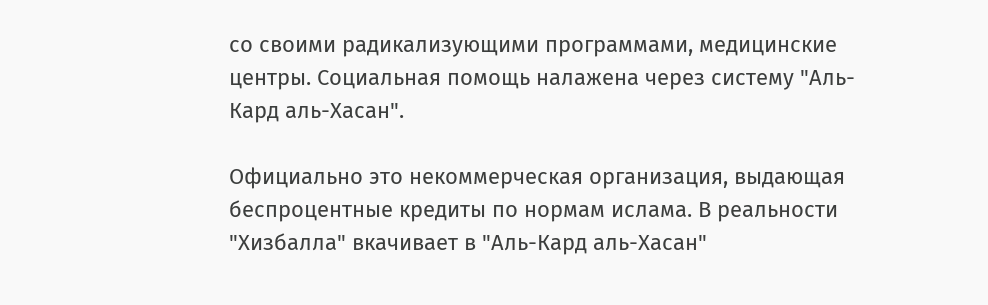со своими радикализующими программами, медицинские центры. Социальная помощь налажена через систему "Аль-Кард аль-Хасан".

Официально это некоммерческая организация, выдающая беспроцентные кредиты по нормам ислама. В реальности "Хизбалла" вкачивает в "Аль-Кард аль-Хасан"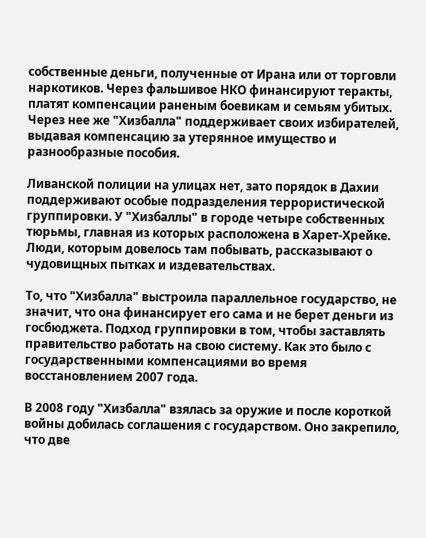собственные деньги, полученные от Ирана или от торговли наркотиков. Через фальшивое НКО финансируют теракты, платят компенсации раненым боевикам и семьям убитых. Через нее же "Хизбалла" поддерживает своих избирателей, выдавая компенсацию за утерянное имущество и разнообразные пособия.

Ливанской полиции на улицах нет, зато порядок в Дахии поддерживают особые подразделения террористической группировки. У "Хизбаллы" в городе четыре собственных тюрьмы, главная из которых расположена в Харет-Хрейке. Люди, которым довелось там побывать, рассказывают о чудовищных пытках и издевательствах.

То, что "Хизбалла" выстроила параллельное государство, не значит, что она финансирует его сама и не берет деньги из госбюджета. Подход группировки в том, чтобы заставлять правительство работать на свою систему. Как это было с государственными компенсациями во время восстановлением 2007 года.

В 2008 году "Хизбалла" взялась за оружие и после короткой войны добилась соглашения с государством. Оно закрепило, что две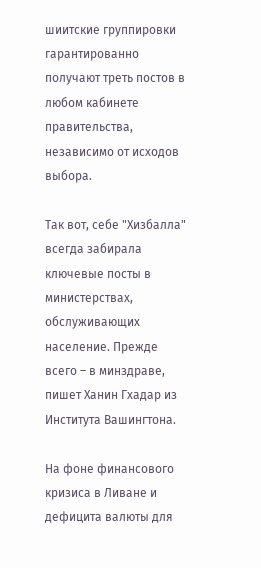шиитские группировки гарантированно получают треть постов в любом кабинете правительства, независимо от исходов выбора.

Так вот, себе "Хизбалла" всегда забирала ключевые посты в министерствах, обслуживающих население. Прежде всего – в минздраве, пишет Ханин Гхадар из Института Вашингтона.

На фоне финансового кризиса в Ливане и дефицита валюты для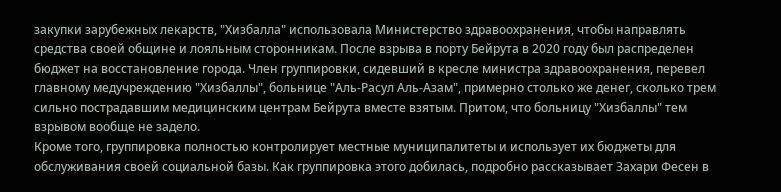закупки зарубежных лекарств, "Хизбалла" использовала Министерство здравоохранения, чтобы направлять средства своей общине и лояльным сторонникам. После взрыва в порту Бейрута в 2020 году был распределен бюджет на восстановление города. Член группировки, сидевший в кресле министра здравоохранения, перевел главному медучреждению "Хизбаллы", больнице "Аль-Расул Аль-Азам", примерно столько же денег, сколько трем сильно пострадавшим медицинским центрам Бейрута вместе взятым. Притом, что больницу "Хизбаллы" тем взрывом вообще не задело.
Кроме того, группировка полностью контролирует местные муниципалитеты и использует их бюджеты для обслуживания своей социальной базы. Как группировка этого добилась, подробно рассказывает Захари Фесен в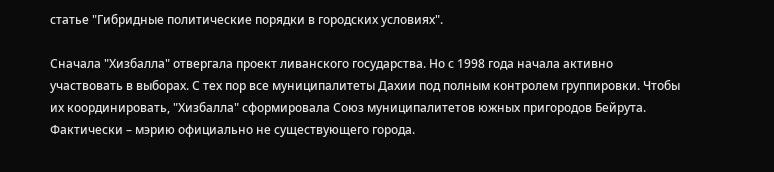статье "Гибридные политические порядки в городских условиях".

Сначала "Хизбалла" отвергала проект ливанского государства. Но с 1998 года начала активно участвовать в выборах. С тех пор все муниципалитеты Дахии под полным контролем группировки. Чтобы их координировать, "Хизбалла" сформировала Союз муниципалитетов южных пригородов Бейрута. Фактически – мэрию официально не существующего города.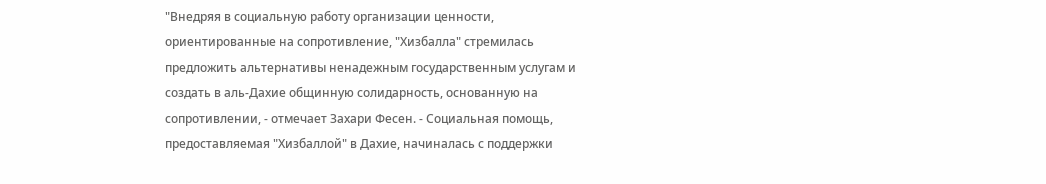"Внедряя в социальную работу организации ценности, ориентированные на сопротивление, "Хизбалла" стремилась предложить альтернативы ненадежным государственным услугам и создать в аль-Дахие общинную солидарность, основанную на сопротивлении, - отмечает Захари Фесен. - Социальная помощь, предоставляемая "Хизбаллой" в Дахие, начиналась с поддержки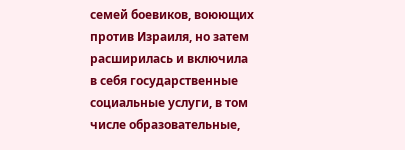семей боевиков, воюющих против Израиля, но затем расширилась и включила в себя государственные социальные услуги, в том числе образовательные,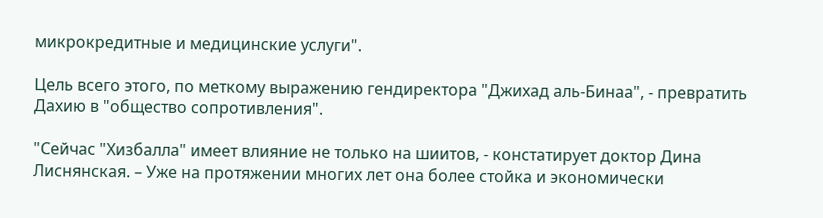микрокредитные и медицинские услуги".

Цель всего этого, по меткому выражению гендиректора "Джихад аль-Бинаа", - превратить Дахию в "общество сопротивления".

"Сейчас "Хизбалла" имеет влияние не только на шиитов, - констатирует доктор Дина Лиснянская. – Уже на протяжении многих лет она более стойка и экономически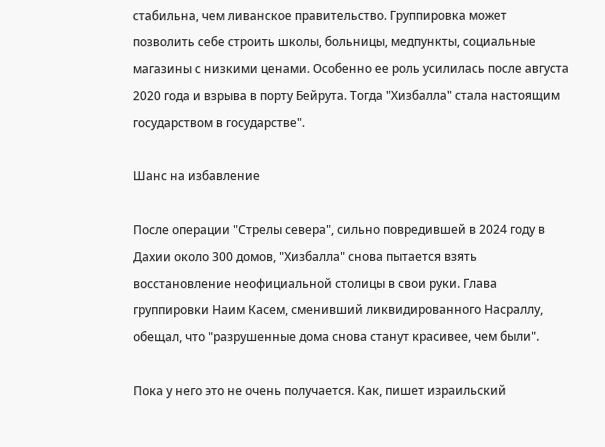стабильна, чем ливанское правительство. Группировка может позволить себе строить школы, больницы, медпункты, социальные магазины с низкими ценами. Особенно ее роль усилилась после августа 2020 года и взрыва в порту Бейрута. Тогда "Хизбалла" стала настоящим государством в государстве".

Шанс на избавление

После операции "Стрелы севера", сильно повредившей в 2024 году в Дахии около 300 домов, "Хизбалла" снова пытается взять восстановление неофициальной столицы в свои руки. Глава группировки Наим Касем, сменивший ликвидированного Насраллу, обещал, что "разрушенные дома снова станут красивее, чем были".

Пока у него это не очень получается. Как, пишет израильский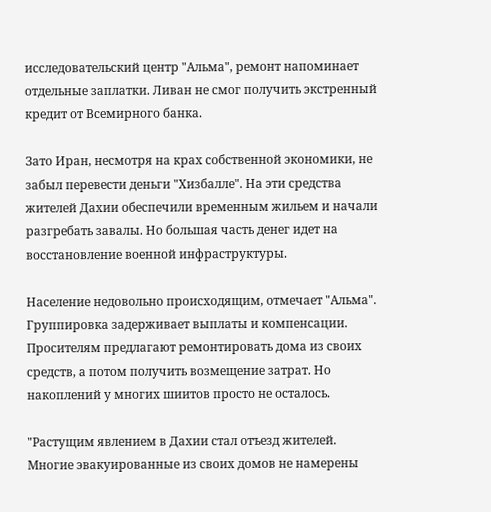исследовательский центр "Альма", ремонт напоминает отдельные заплатки. Ливан не смог получить экстренный кредит от Всемирного банка.

Зато Иран, несмотря на крах собственной экономики, не забыл перевести деньги "Хизбалле". На эти средства жителей Дахии обеспечили временным жильем и начали разгребать завалы. Но большая часть денег идет на восстановление военной инфраструктуры.

Население недовольно происходящим, отмечает "Альма". Группировка задерживает выплаты и компенсации. Просителям предлагают ремонтировать дома из своих средств, а потом получить возмещение затрат. Но накоплений у многих шиитов просто не осталось.

"Растущим явлением в Дахии стал отъезд жителей. Многие эвакуированные из своих домов не намерены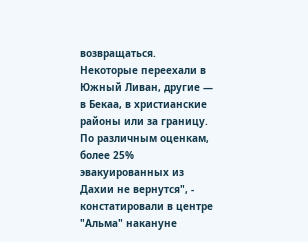возвращаться. Некоторые переехали в Южный Ливан, другие — в Бекаа, в христианские районы или за границу. По различным оценкам, более 25% эвакуированных из Дахии не вернутся", - констатировали в центре "Альма" накануне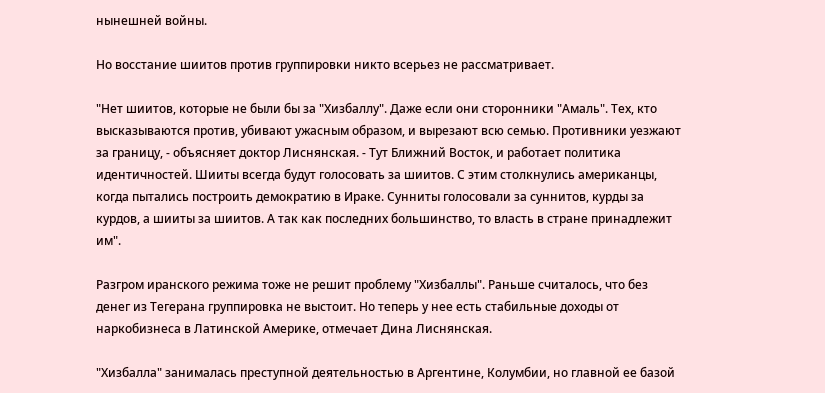нынешней войны.

Но восстание шиитов против группировки никто всерьез не рассматривает.

"Нет шиитов, которые не были бы за "Хизбаллу". Даже если они сторонники "Амаль". Тех, кто высказываются против, убивают ужасным образом, и вырезают всю семью. Противники уезжают за границу, - объясняет доктор Лиснянская. - Тут Ближний Восток, и работает политика идентичностей. Шииты всегда будут голосовать за шиитов. С этим столкнулись американцы, когда пытались построить демократию в Ираке. Сунниты голосовали за суннитов, курды за курдов, а шииты за шиитов. А так как последних большинство, то власть в стране принадлежит им".

Разгром иранского режима тоже не решит проблему "Хизбаллы". Раньше считалось, что без денег из Тегерана группировка не выстоит. Но теперь у нее есть стабильные доходы от наркобизнеса в Латинской Америке, отмечает Дина Лиснянская.

"Хизбалла" занималась преступной деятельностью в Аргентине, Колумбии, но главной ее базой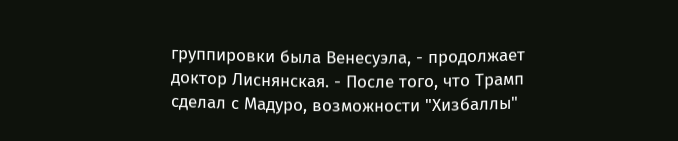группировки была Венесуэла, - продолжает доктор Лиснянская. - После того, что Трамп сделал с Мадуро, возможности "Хизбаллы"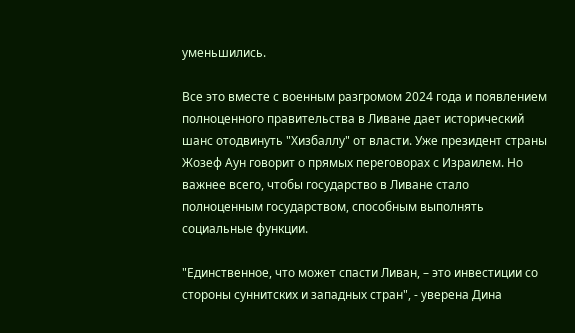уменьшились.

Все это вместе с военным разгромом 2024 года и появлением полноценного правительства в Ливане дает исторический шанс отодвинуть "Хизбаллу" от власти. Уже президент страны Жозеф Аун говорит о прямых переговорах с Израилем. Но важнее всего, чтобы государство в Ливане стало полноценным государством, способным выполнять социальные функции.

"Единственное, что может спасти Ливан, – это инвестиции со стороны суннитских и западных стран", - уверена Дина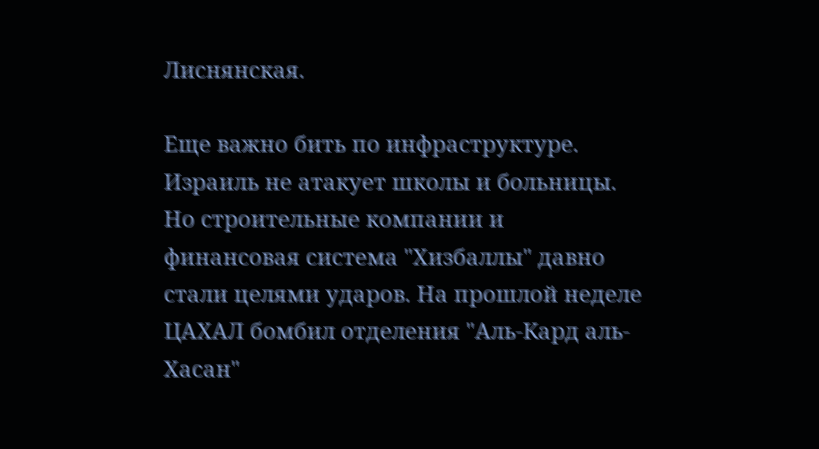Лиснянская.

Еще важно бить по инфраструктуре. Израиль не атакует школы и больницы. Но строительные компании и финансовая система "Хизбаллы" давно стали целями ударов. На прошлой неделе ЦАХАЛ бомбил отделения "Аль-Кард аль-Хасан"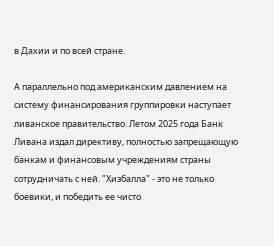в Дахии и по всей стране.

А параллельно под американским давлением на систему финансирования группировки наступает ливанское правительство. Летом 2025 года Банк Ливана издал директиву, полностью запрещающую банкам и финансовым учреждениям страны сотрудничать с ней. "Хизбалла" - это не только боевики, и победить ее чисто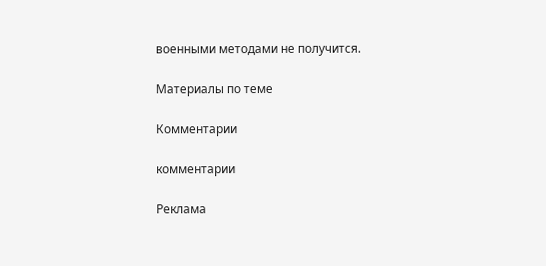военными методами не получится.

Материалы по теме

Комментарии

комментарии

Реклама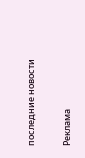последние новости

Реклама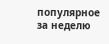популярное за неделю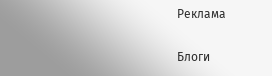Реклама

Блоги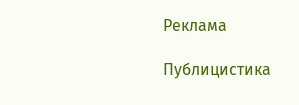Реклама

Публицистика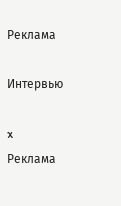Реклама

Интервью

x
Реклама